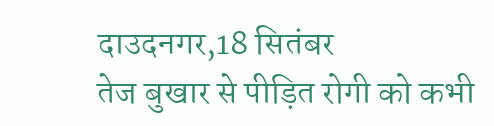दाउदनगर,18 सितंबर
तेज बुखार से पीड़ित रोगी को कभी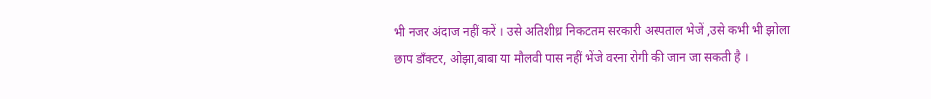भी नजर अंदाज नहीं करें । उसे अतिशीध्र निकटतम सरकारी अस्पताल भेजें ,उसे कभी भी झोला छाप डाँक्टर, ओझा,बाबा या मौलवी पास नहीं भेंजे वरना रोगी की जान जा सकती है ।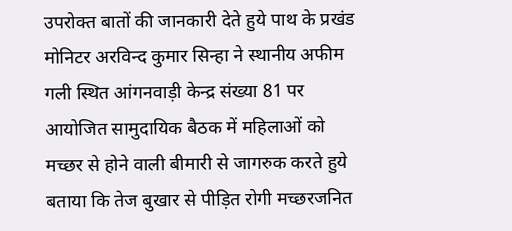उपरोक्त बातों की जानकारी देते हुये पाथ के प्रखंड मोनिटर अरविन्द कुमार सिन्हा ने स्थानीय अफीम गली स्थित आंगनवाड़ी केन्द्र संख्या 81 पर आयोजित सामुदायिक बैठक में महिलाओं को मच्छर से होने वाली बीमारी से जागरुक करते हुये बताया कि तेज बुखार से पीड़ित रोगी मच्छरजनित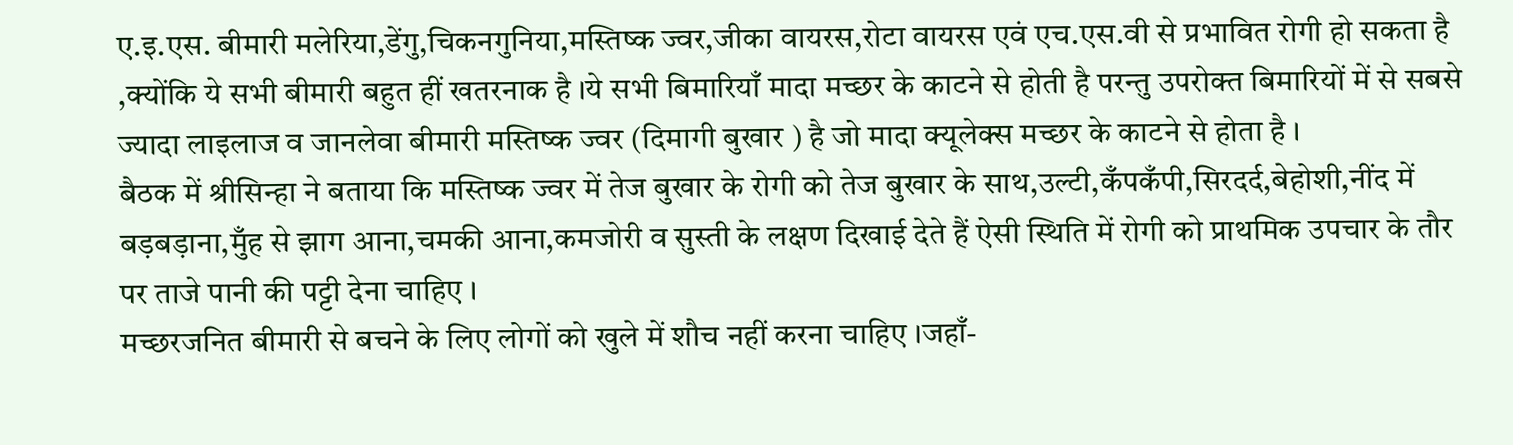ए.इ.एस. बीमारी मलेरिया,डेंगु,चिकनगुनिया,मस्तिष्क ज्वर,जीका वायरस,रोटा वायरस एवं एच.एस.वी से प्रभावित रोगी हो सकता है ,क्योंकि ये सभी बीमारी बहुत हीं खतरनाक है ।ये सभी बिमारियाँ मादा मच्छर के काटने से होती है परन्तु उपरोक्त बिमारियों में से सबसे ज्यादा लाइलाज व जानलेवा बीमारी मस्तिष्क ज्वर (दिमागी बुखार ) है जो मादा क्यूलेक्स मच्छर के काटने से होता है ।
बैठक में श्रीसिन्हा ने बताया कि मस्तिष्क ज्वर में तेज बुखार के रोगी को तेज बुखार के साथ,उल्टी,कँपकँपी,सिरदर्द,बेहोशी,नींद में बड़बड़ाना,मुँह से झाग आना,चमकी आना,कमजोरी व सुस्ती के लक्षण दिखाई देते हैं ऐसी स्थिति में रोगी को प्राथमिक उपचार के तौर पर ताजे पानी की पट्टी देना चाहिए ।
मच्छरजनित बीमारी से बचने के लिए लोगों को खुले में शौच नहीं करना चाहिए ।जहाँ-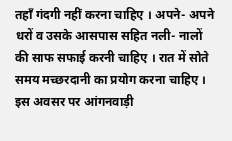तहाँ गंदगी नहीं करना चाहिए । अपने- अपने धरों व उसके आसपास सहित नली- नालों की साफ सफाई करनी चाहिए । रात में सोते समय मच्छरदानी का प्रयोग करना चाहिए ।
इस अवसर पर आंगनवाड़ी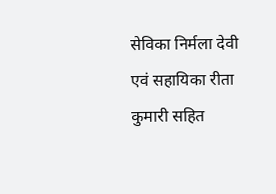सेविका निर्मला देवी एवं सहायिका रीता कुमारी सहित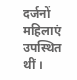दर्जनों महिलाएं उपस्थित थीं ।